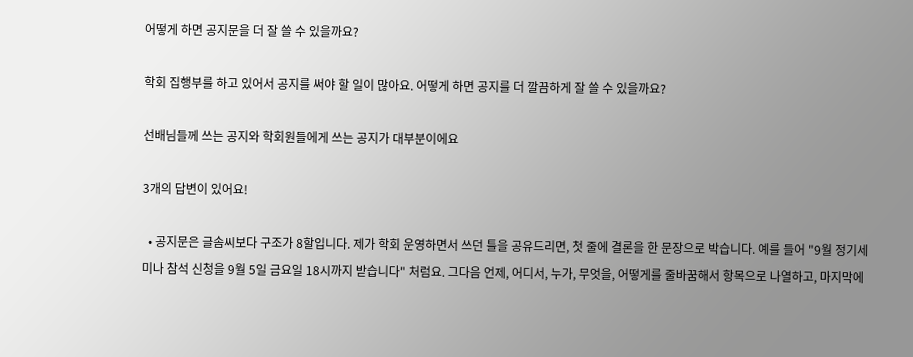어떻게 하면 공지문을 더 잘 쓸 수 있을까요?

학회 집행부를 하고 있어서 공지를 써야 할 일이 많아요. 어떻게 하면 공지를 더 깔끔하게 잘 쓸 수 있을까요?

선배님들께 쓰는 공지와 학회원들에게 쓰는 공지가 대부분이에요

3개의 답변이 있어요!

  • 공지문은 글솜씨보다 구조가 8할입니다. 제가 학회 운영하면서 쓰던 틀을 공유드리면, 첫 줄에 결론을 한 문장으로 박습니다. 예를 들어 "9월 정기세미나 참석 신청을 9월 5일 금요일 18시까지 받습니다" 처럼요. 그다음 언제, 어디서, 누가, 무엇을, 어떻게를 줄바꿈해서 항목으로 나열하고, 마지막에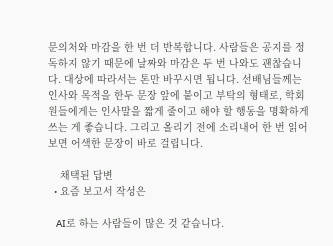문의처와 마감을 한 번 더 반복합니다. 사람들은 공지를 정독하지 않기 때문에 날짜와 마감은 두 번 나와도 괜찮습니다. 대상에 따라서는 톤만 바꾸시면 됩니다. 선배님들께는 인사와 목적을 한두 문장 앞에 붙이고 부탁의 형태로, 학회원들에게는 인사말을 짧게 줄이고 해야 할 행동을 명확하게 쓰는 게 좋습니다. 그리고 올리기 전에 소리내어 한 번 읽어보면 어색한 문장이 바로 걸립니다.

    채택된 답변
  • 요즘 보고서 작성은

    AI로 하는 사람들이 많은 것 같습니다.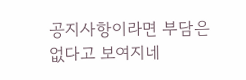공지사항이라면 부담은 없다고 보여지네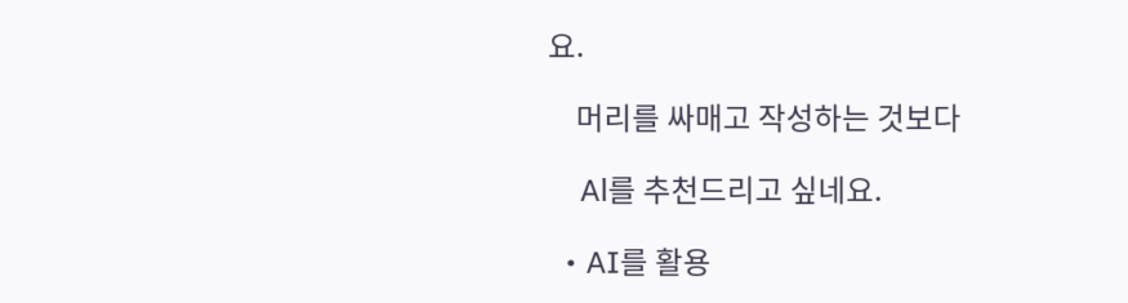요.

    머리를 싸매고 작성하는 것보다

    Al를 추천드리고 싶네요.

  • AI를 활용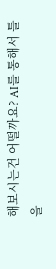해보시는건 어떨까요? AI를 통해서 틀을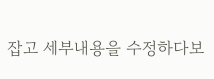잡고 세부내용을 수정하다보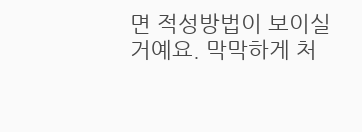면 적성방법이 보이실거예요. 막막하게 처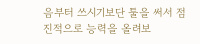음부터 쓰시기보단 툴을 써서 점진적으로 능력을 올려보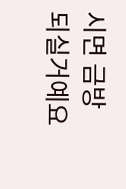시면 금방 되실거예요